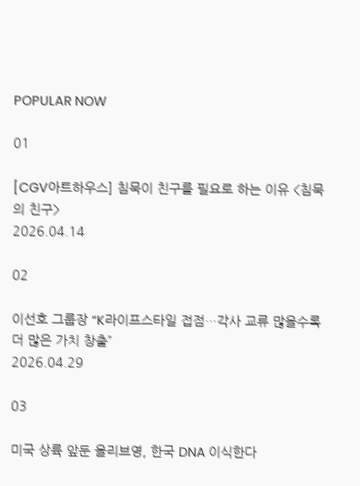POPULAR NOW

01

[CGV아트하우스] 침묵이 친구를 필요로 하는 이유 <침묵의 친구>
2026.04.14

02

이선호 그룹장 “K라이프스타일 접점…각사 교류 많을수록 더 많은 가치 창출”
2026.04.29

03

미국 상륙 앞둔 올리브영, 한국 DNA 이식한다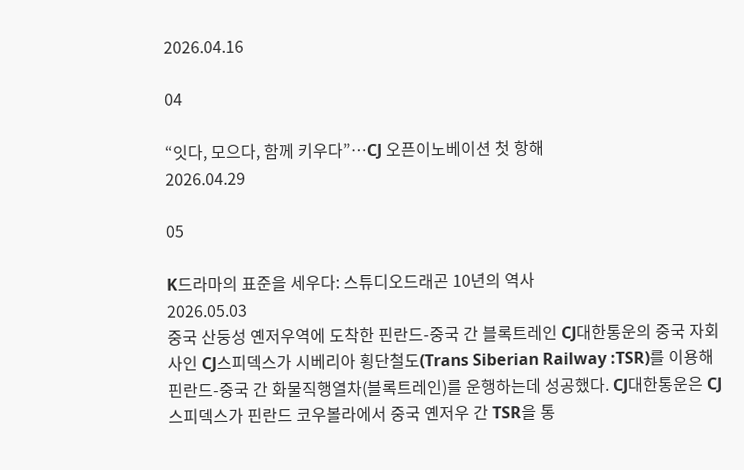2026.04.16

04

“잇다, 모으다, 함께 키우다”…CJ 오픈이노베이션 첫 항해
2026.04.29

05

K드라마의 표준을 세우다: 스튜디오드래곤 10년의 역사
2026.05.03
중국 산둥성 옌저우역에 도착한 핀란드-중국 간 블록트레인 CJ대한통운의 중국 자회사인 CJ스피덱스가 시베리아 횡단철도(Trans Siberian Railway :TSR)를 이용해 핀란드-중국 간 화물직행열차(블록트레인)를 운행하는데 성공했다. CJ대한통운은 CJ스피덱스가 핀란드 코우볼라에서 중국 옌저우 간 TSR을 통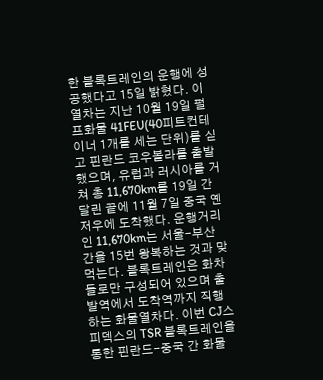한 블록트레인의 운행에 성공했다고 15일 밝혔다. 이 열차는 지난 10월 19일 펄프화물 41FEU(40피트컨테이너 1개를 세는 단위)를 싣고 핀란드 코우볼라를 출발했으며, 유럽과 러시아를 거쳐 총 11,670km를 19일 간 달린 끝에 11월 7일 중국 옌저우에 도착했다. 운행거리인 11,670km는 서울-부산 간을 15번 왕복하는 것과 맞먹는다. 블록트레인은 화차들로만 구성되어 있으며 출발역에서 도착역까지 직행하는 화물열차다. 이번 CJ스피덱스의 TSR 블록트레인을 통한 핀란드-중국 간 화물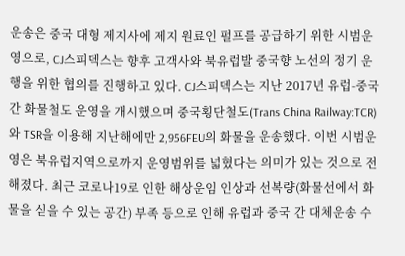운송은 중국 대형 제지사에 제지 원료인 펄프를 공급하기 위한 시범운영으로, CJ스피덱스는 향후 고객사와 북유럽발 중국향 노선의 정기 운행을 위한 협의를 진행하고 있다. CJ스피덱스는 지난 2017년 유럽-중국 간 화물철도 운영을 개시했으며 중국횡단철도(Trans China Railway:TCR)와 TSR을 이용해 지난해에만 2,956FEU의 화물을 운송했다. 이번 시범운영은 북유럽지역으로까지 운영범위를 넓혔다는 의미가 있는 것으로 전해졌다. 최근 코로나19로 인한 해상운임 인상과 선복량(화물선에서 화물을 싣을 수 있는 공간) 부족 등으로 인해 유럽과 중국 간 대체운송 수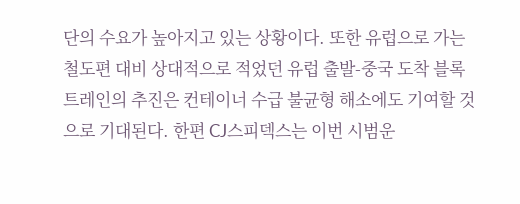단의 수요가 높아지고 있는 상황이다. 또한 유럽으로 가는 철도편 대비 상대적으로 적었던 유럽 출발-중국 도착 블록트레인의 추진은 컨테이너 수급 불균형 해소에도 기여할 것으로 기대된다. 한편 CJ스피덱스는 이번 시범운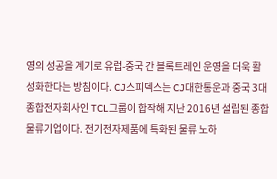영의 성공을 계기로 유럽-중국 간 블록트레인 운영을 더욱 활성화한다는 방침이다. CJ스피덱스는 CJ대한통운과 중국 3대 종합전자회사인 TCL그룹이 합작해 지난 2016년 설립된 종합물류기업이다. 전기전자제품에 특화된 물류 노하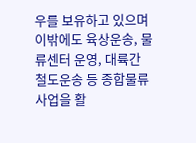우를 보유하고 있으며 이밖에도 육상운송, 물류센터 운영, 대륙간 철도운송 등 종합물류사업을 활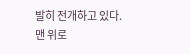발히 전개하고 있다.
맨 위로